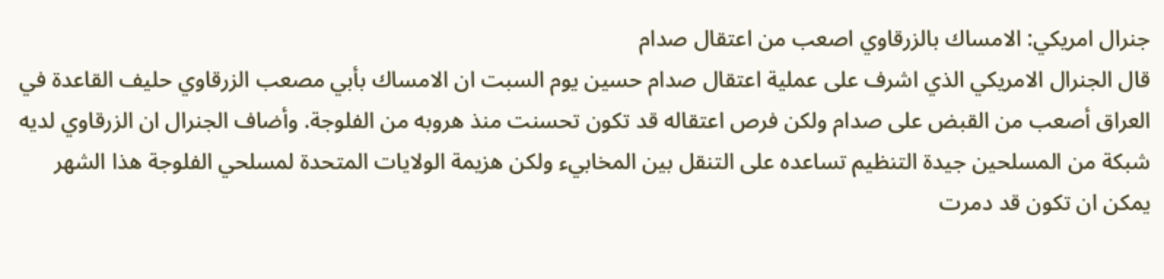جنرال امريكي: الامساك بالزرقاوي اصعب من اعتقال صدام
قال الجنرال الامريكي الذي اشرف على عملية اعتقال صدام حسين يوم السبت ان الامساك بأبي مصعب الزرقاوي حليف القاعدة في العراق أصعب من القبض على صدام ولكن فرص اعتقاله قد تكون تحسنت منذ هروبه من الفلوجة. وأضاف الجنرال ان الزرقاوي لديه شبكة من المسلحين جيدة التنظيم تساعده على التنقل بين المخابيء ولكن هزيمة الولايات المتحدة لمسلحي الفلوجة هذا الشهر يمكن ان تكون قد دمرت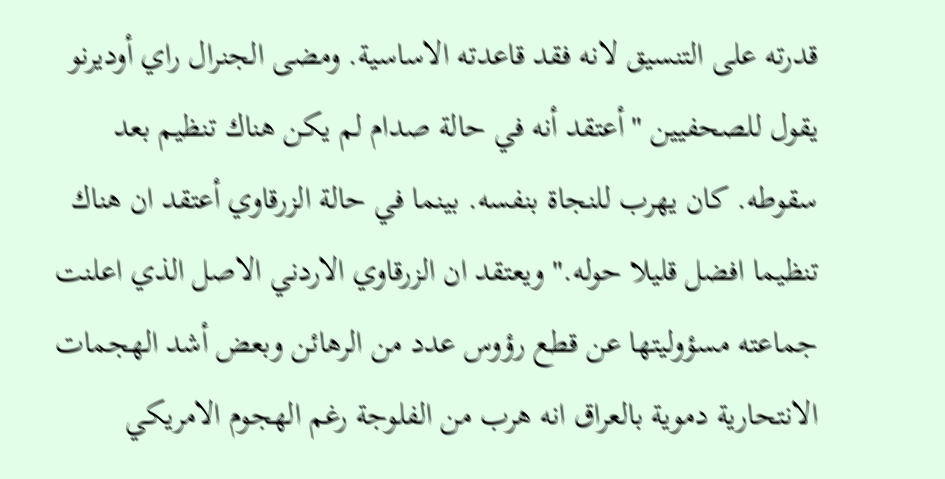قدرته على التنسيق لانه فقد قاعدته الاساسية. ومضى الجنرال راي أوديرنو يقول للصحفيين "أعتقد أنه في حالة صدام لم يكن هناك تنظيم بعد سقوطه. كان يهرب للنجاة بنفسه. بينما في حالة الزرقاوي أعتقد ان هناك تنظيما افضل قليلا حوله." ويعتقد ان الزرقاوي الاردني الاصل الذي اعلنت جماعته مسؤوليتها عن قطع رؤوس عدد من الرهائن وبعض أشد الهجمات الانتحارية دموية بالعراق انه هرب من الفلوجة رغم الهجوم الامريكي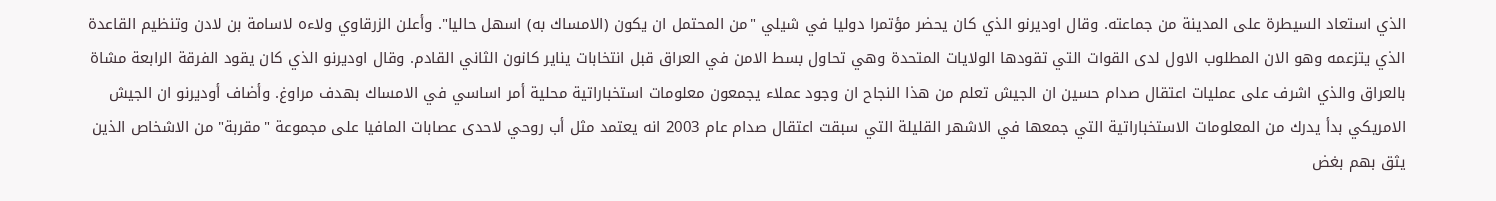الذي استعاد السيطرة على المدينة من جماعته. وقال اوديرنو الذي كان يحضر مؤتمرا دوليا في شيلي "من المحتمل ان يكون (الامساك به) اسهل حاليا". وأعلن الزرقاوي ولاءه لاسامة بن لادن وتنظيم القاعدة الذي يتزعمه وهو الان المطلوب الاول لدى القوات التي تقودها الولايات المتحدة وهي تحاول بسط الامن في العراق قبل انتخابات يناير كانون الثاني القادم. وقال اوديرنو الذي كان يقود الفرقة الرابعة مشاة بالعراق والذي اشرف على عمليات اعتقال صدام حسين ان الجيش تعلم من هذا النجاح ان وجود عملاء يجمعون معلومات استخباراتية محلية أمر اساسي في الامساك بهدف مراوغ. وأضاف أوديرنو ان الجيش الامريكي بدأ يدرك من المعلومات الاستخباراتية التي جمعها في الاشهر القليلة التي سبقت اعتقال صدام عام 2003 انه يعتمد مثل أب روحي لاحدى عصابات المافيا على مجموعة "مقربة" من الاشخاص الذين يثق بهم بغض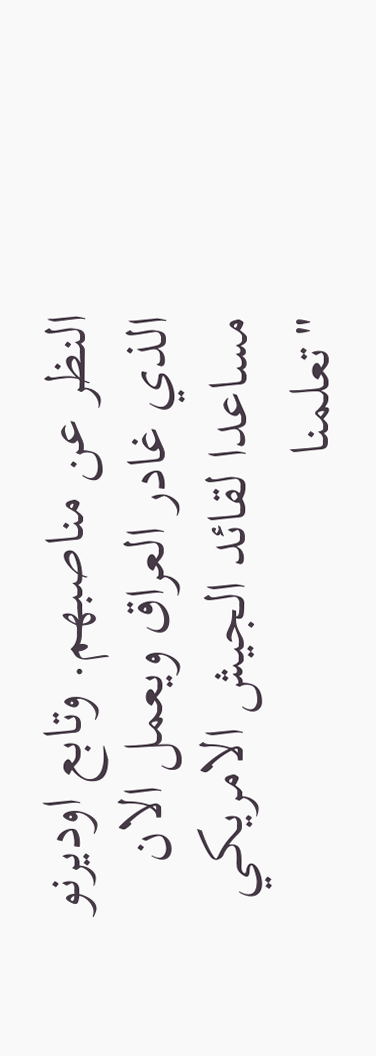النظر عن مناصبهم. وتابع اوديرنو الذي غادر العراق ويعمل الان مساعدا لقائد الجيش الامريكي "تعلمنا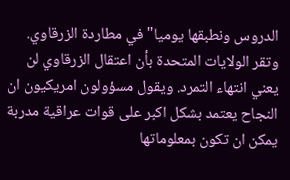الدروس ونطبقها يوميا" في مطاردة الزرقاوي. وتقر الولايات المتحدة بأن اعتقال الزرقاوي لن يعني انتهاء التمرد. ويقول مسؤولون امريكيون ان النجاح يعتمد بشكل اكبر على قوات عراقية مدربة يمكن ان تكون بمعلوماتها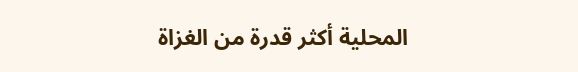المحلية أكثر قدرة من الغزاة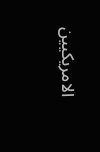الامريكيين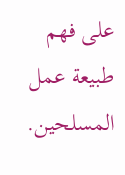على فهم طبيعة عمل المسلحين.